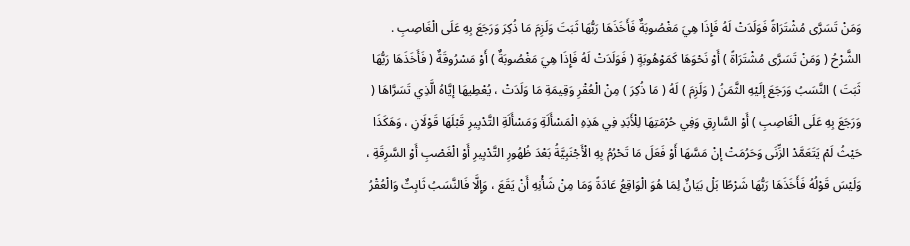وَمَنْ تَسَرَّى مُشْتَرَاةً فَوَلَدَتْ لَهُ فَإِذَا هِيَ مَغْصُوبَةٌ فَأَخَذَهَا رَبُّهَا ثَبَتَ وَلَزِمَ مَا ذُكِرَ وَرَجَعَ بِهِ عَلَى الْغَاصِبِ .
الشَّرْحُ ( وَمَنْ تَسَرَّى مُشْتَرَاةً ) أَوْ نَحْوَهَا كَمَوْهُوبَةٍ ( فَوَلَدَتْ لَهُ فَإِذَا هِيَ مَغْصُوبَةٌ ) أَوْ مَسْرُوقَةٌ ( فَأَخَذَهَا رَبُّهَا ثَبَتَ ) النَّسَبُ وَرَجَعَ إلَيْهِ الثَّمَنُ ( وَلَزِمَ ) لَهُ ( مَا ذُكِرَ ) مِنْ الْعُقْرِ وَقِيمَةِ مَا وَلَدَتْ ، يُعْطِيهَا إيَّاهُ الَّذِي تَسَرَّاهَا ( وَرَجَعَ بِهِ عَلَى الْغَاصِبِ ) أَوْ السَّارِقِ وَفِي حُرْمَتِهَا لِلْأَبَدِ فِي هَذِهِ الْمَسْأَلَةِ وَمَسْأَلَةِ التَّدْبِيرِ قَبْلَهَا قَوْلَانِ ، وَهَكَذَا حَيْثُ لَمْ يَتَعَمَّدْ الزِّنَى وَحَرُمَتْ إنْ مَسَّهَا أَوْ فَعَلَ مَا تَحْرُمُ بِهِ الْأَجْنَبِيَّةُ بَعْدَ ظُهُورِ التَّدْبِيرِ أَوْ الْغَصْبِ أَوْ السَّرِقَةِ ، وَلَيْسَ قَوْلُهُ فَأَخَذَهَا رَبُّهَا شَرْطًا بَلْ بَيَانٌ لِمَا هُوَ الْوَاقِعُ عَادَةً وَمَا مِنْ شَأْنِهِ أَنْ يَقَعَ ، وَإِلَّا فَالنَّسَبُ ثَابِتٌ وَالْعُقْرُ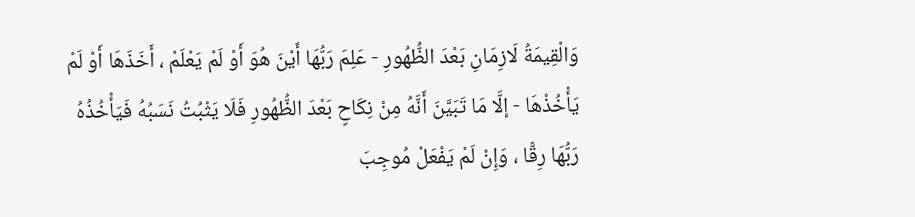وَالْقِيمَةُ لَازِمَانِ بَعْدَ الظُّهُورِ - عَلِمَ رَبُّهَا أَيْنَ هُوَ أَوْ لَمْ يَعْلَمْ ، أَخَذَهَا أَوْ لَمْ يَأْخُذْهَا - إلَّا مَا تَبَيَّنَ أَنَّهُ مِنْ نِكَاحٍ بَعْدَ الظُّهُورِ فَلَا يَثْبُتُ نَسَبُهُ فَيَأْخُذُهُ رَبُّهَا رِقًّا ، وَإِنْ لَمْ يَفْعَلْ مُوجِبَ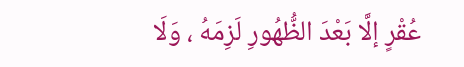عُقْرٍ إلَّا بَعْدَ الظُّهُورِ لَزِمَهُ ، وَلَا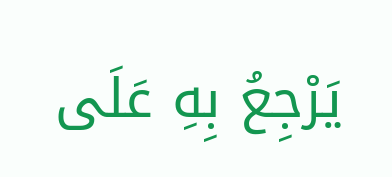يَرْجِعُ بِهِ عَلَى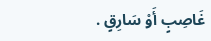غَاصِبٍ أَوْ سَارِقٍ .